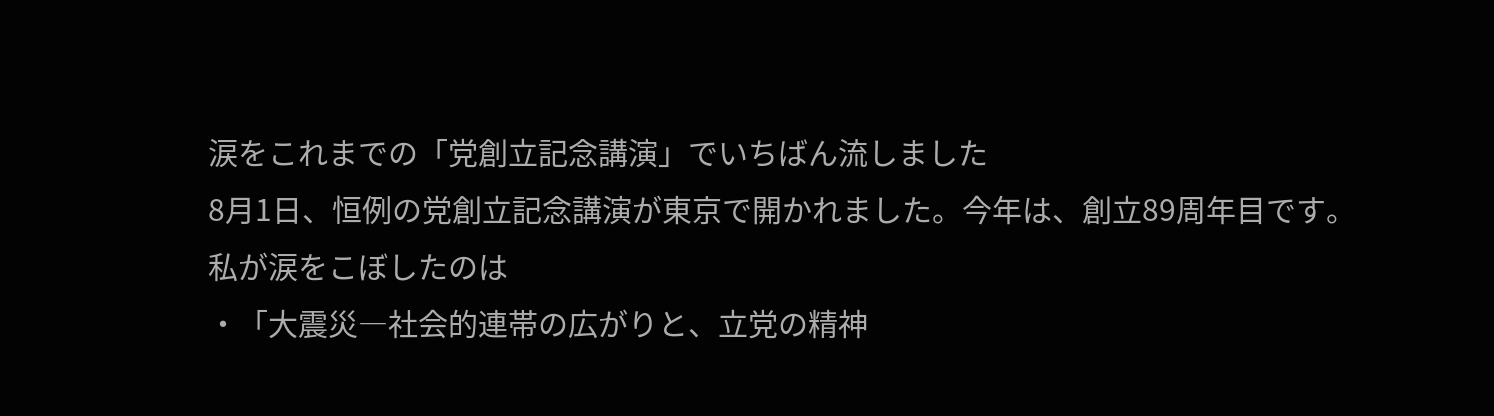涙をこれまでの「党創立記念講演」でいちばん流しました
8月1日、恒例の党創立記念講演が東京で開かれました。今年は、創立89周年目です。
私が涙をこぼしたのは
・「大震災―社会的連帯の広がりと、立党の精神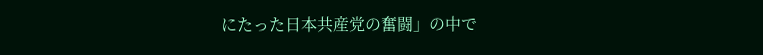にたった日本共産党の奮闘」の中で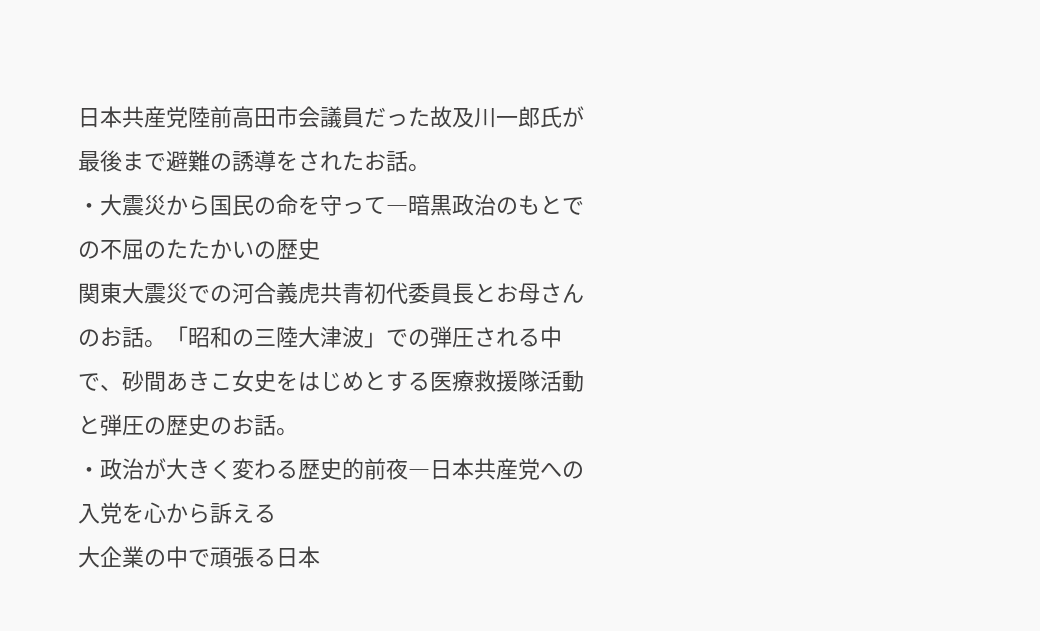日本共産党陸前高田市会議員だった故及川一郎氏が最後まで避難の誘導をされたお話。
・大震災から国民の命を守って―暗黒政治のもとでの不屈のたたかいの歴史
関東大震災での河合義虎共青初代委員長とお母さんのお話。「昭和の三陸大津波」での弾圧される中で、砂間あきこ女史をはじめとする医療救援隊活動と弾圧の歴史のお話。
・政治が大きく変わる歴史的前夜―日本共産党への入党を心から訴える
大企業の中で頑張る日本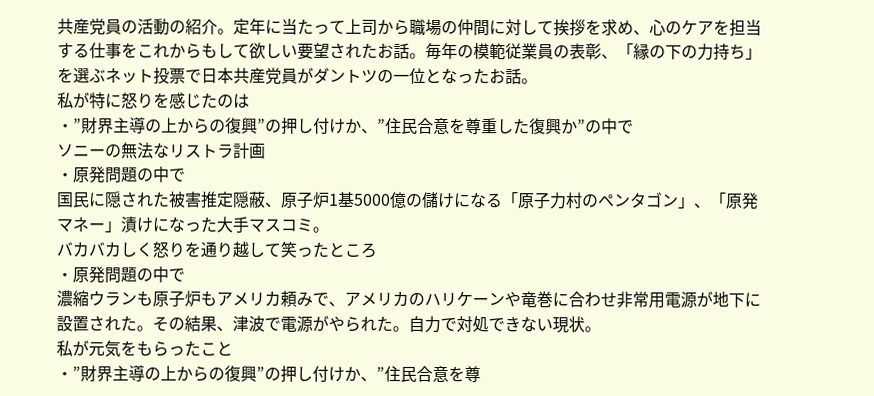共産党員の活動の紹介。定年に当たって上司から職場の仲間に対して挨拶を求め、心のケアを担当する仕事をこれからもして欲しい要望されたお話。毎年の模範従業員の表彰、「縁の下の力持ち」を選ぶネット投票で日本共産党員がダントツの一位となったお話。
私が特に怒りを感じたのは
・”財界主導の上からの復興”の押し付けか、”住民合意を尊重した復興か”の中で
ソニーの無法なリストラ計画
・原発問題の中で
国民に隠された被害推定隠蔽、原子炉1基5000億の儲けになる「原子力村のペンタゴン」、「原発マネー」漬けになった大手マスコミ。
バカバカしく怒りを通り越して笑ったところ
・原発問題の中で
濃縮ウランも原子炉もアメリカ頼みで、アメリカのハリケーンや竜巻に合わせ非常用電源が地下に設置された。その結果、津波で電源がやられた。自力で対処できない現状。
私が元気をもらったこと
・”財界主導の上からの復興”の押し付けか、”住民合意を尊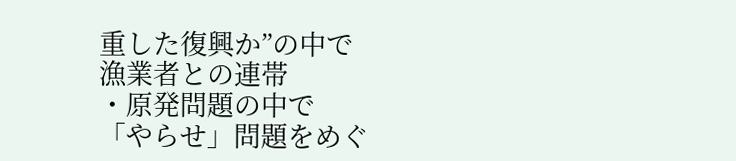重した復興か”の中で
漁業者との連帯
・原発問題の中で
「やらせ」問題をめぐ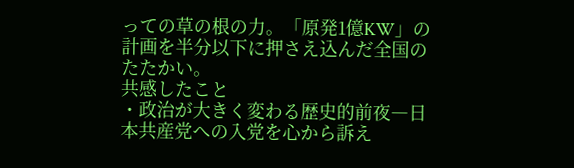っての草の根の力。「原発1億KW」の計画を半分以下に押さえ込んだ全国のたたかい。
共感したこと
・政治が大きく変わる歴史的前夜―日本共産党への入党を心から訴え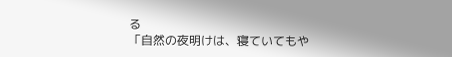る
「自然の夜明けは、寝ていてもや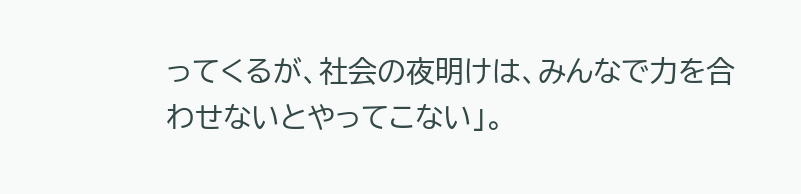ってくるが、社会の夜明けは、みんなで力を合わせないとやってこない」。